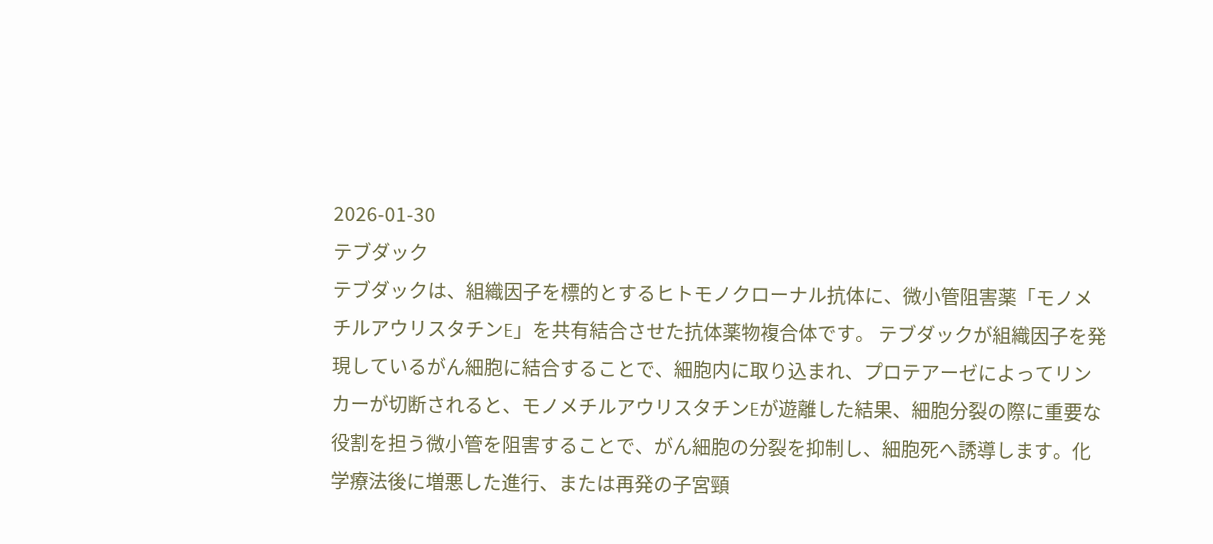2026-01-30
テブダック
テブダックは、組織因子を標的とするヒトモノクローナル抗体に、微小管阻害薬「モノメチルアウリスタチンE」を共有結合させた抗体薬物複合体です。 テブダックが組織因子を発現しているがん細胞に結合することで、細胞内に取り込まれ、プロテアーゼによってリンカーが切断されると、モノメチルアウリスタチンEが遊離した結果、細胞分裂の際に重要な役割を担う微小管を阻害することで、がん細胞の分裂を抑制し、細胞死へ誘導します。化学療法後に増悪した進行、または再発の子宮頸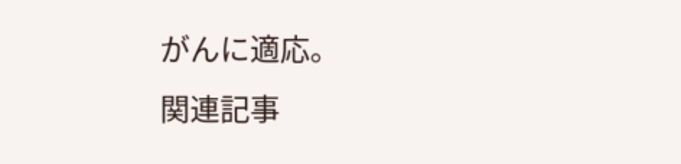がんに適応。
関連記事